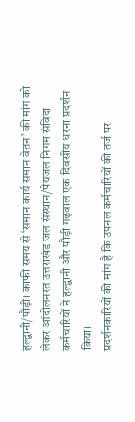हल्द्वानी/पौड़ी। काफी समय से ‘समान कार्य समान वेतन’ की मांग को लेकर आंदोलनरत उत्तराखंड जल संस्थान/पेयजल निगम संविदा कर्मचारियों ने हल्द्वानी और पौड़ी गढ़वाल एक दिवसीय धरना प्रदर्शन किया।
प्रदर्शनकारियों की मांग है कि उपनल कर्मचारियों की तर्ज पर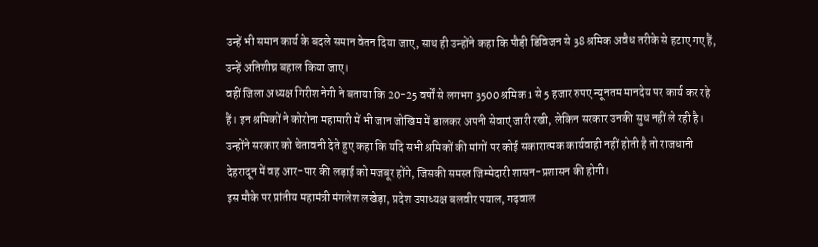उन्हें भी समान कार्य के बदले समान वेतन दिया जाए, साथ ही उन्होंने कहा कि पौड़ी डिविजन से 38 श्रमिक अवैध तरीके से हटाए गए हैं, उन्हें अतिशीघ्र बहाल किया जाए।
वहीं जिला अध्यक्ष गिरीश नेगी ने बताया कि 20-25 वर्षों से लगभग 3500 श्रमिक 1 से 5 हजार रुपए न्यूनतम मानदेय पर कार्य कर रहे हैं। इन श्रमिकों ने कोरोना महामारी में भी जान जोखिम में डालकर अपनी सेवाएं जारी रखी, लेकिन सरकार उनकी सुध नहीं ले रही है।
उन्होंने सरकार को चेतावनी देते हुए कहा कि यदि सभी श्रमिकों की मांगों पर कोई सकारात्मक कार्यवाही नहीं होती है तो राजधानी देहरादून में वह आर-पार की लड़ाई को मजबूर होंगे, जिसकी समस्त जिम्मेदारी शासन-प्रशासन की होगी।
इस मौके पर प्रांतीय महामंत्री मंगलेश लखेड़ा, प्रदेश उपाध्यक्ष बलवीर पयाल, गढ़वाल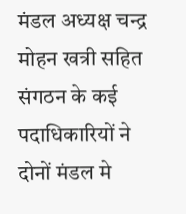मंडल अध्यक्ष चन्द्र मोहन खत्री सहित संगठन के कई पदाधिकारियों ने दोनों मंडल मे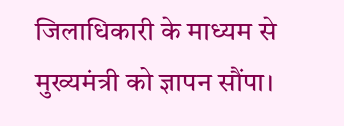जिलाधिकारी के माध्यम से मुख्यमंत्री को ज्ञापन सौंपा।